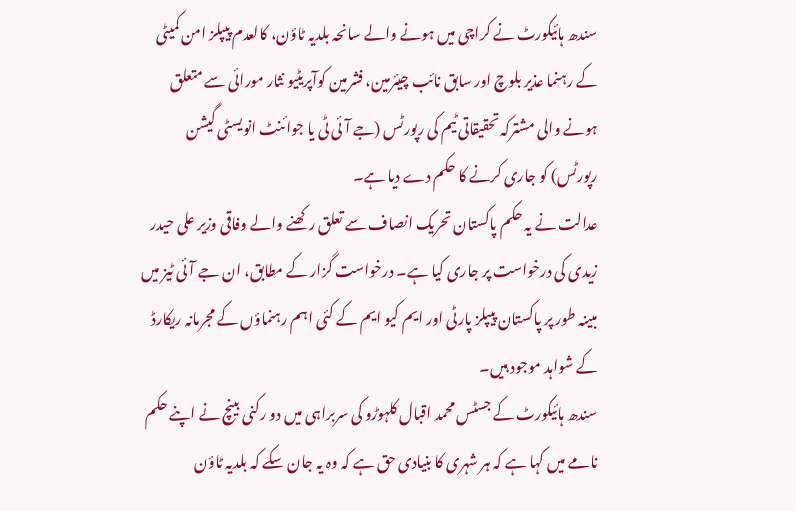سندھ ہائیکورٹ نے کراچی میں ہونے والے سانحہ بلدیہ ٹاؤن، کالعدم پیپلز امن کمیٹی کے رہنما عذیر بلوچ اور سابق نائب چیئرمین، فشرمین کوآپریٹیو نثار مورائی سے متعلق ہونے والی مشترکہ تحقیقاتی ٹیم کی رپورٹس (جے آئی ٹی یا جوائنٹ انویسٹی گیشن رپورٹس) کو جاری کرنے کا حکم دے دیا ہے۔
عدالت نے یہ حکم پاکستان تحریک انصاف سے تعلق رکھنے والے وفاقی وزیر علی حیدر زیدی کی درخواست پر جاری کیا ہے۔ درخواست گزار کے مطابق، ان جے آئی ٹیز میں مبینہ طور پر پاکستان پیپلز پارٹی اور ایم کیو ایم کے کئی اہم رہنماؤں کے مجرمانہ ریکارڈ کے شواہد موجود ہیں۔
سندھ ہائیکورٹ کے جسٹس محمد اقبال کلہوڑو کی سربراہی میں دو رکنی بینچ نے اپنے حکم نامے میں کہا ہے کہ ہر شہری کا بنیادی حق ہے کہ وہ یہ جان سکے کہ بلدیہ ٹاؤن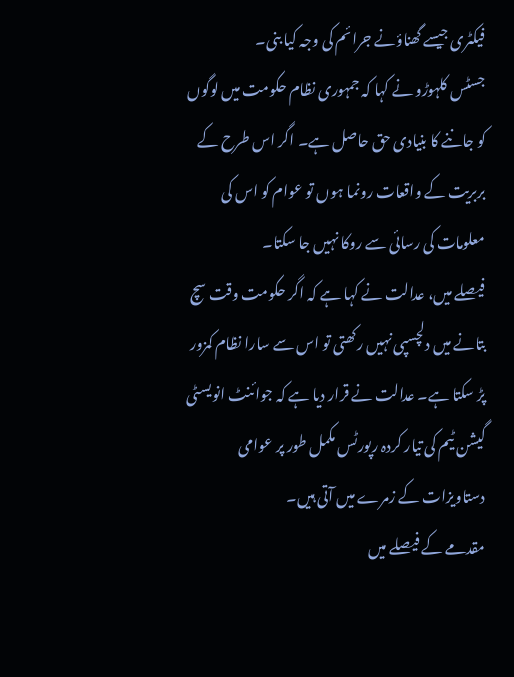فیکٹری جیسے گھناؤنے جرائم کی وجہ کیا بنی۔
جسٹس کلہوڑو نے کہا کہ جمہوری نظام حکومت میں لوگوں کو جاننے کا بنیادی حق حاصل ہے۔ اگر اس طرح کے بربریت کے واقعات رونما ہوں تو عوام کو اس کی معلومات کی رسائی سے روکا نہیں جا سکتا۔
فیصلے میں، عدالت نے کہا ہے کہ اگر حکومت وقت سچ بتانے میں دلچسپی نہیں رکھتی تو اس سے سارا نظام کمزور پڑ سکتا ہے۔ عدالت نے قرار دیا ہے کہ جوائنٹ انویسٹی گیشن ٹیم کی تیار کردہ رپورٹس مکمل طور پر عوامی دستاویزات کے زمرے میں آتی ہیں۔
مقدمے کے فیصلے میں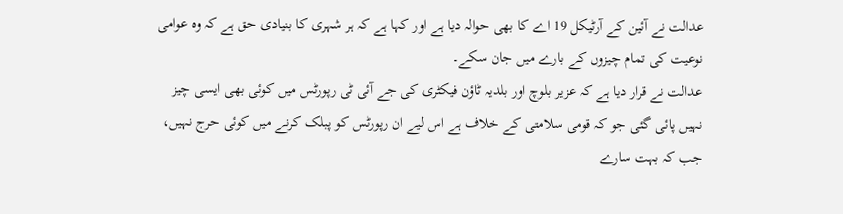عدالت نے آئین کے آرٹیکل 19 اے کا بھی حوالہ دیا ہے اور کہا ہے کہ ہر شہری کا بنیادی حق ہے کہ وہ عوامی نوعیت کی تمام چیزوں کے بارے میں جان سکے۔
عدالت نے قرار دیا ہے کہ عزیر بلوچ اور بلدیہ ٹاؤن فیکٹری کی جے آئی ٹی رپورٹس میں کوئی بھی ایسی چیز نہیں پائی گئی جو کہ قومی سلامتی کے خلاف ہے اس لیے ان رپورٹس کو پبلک کرنے میں کوئی حرج نہیں، جب کہ بہت سارے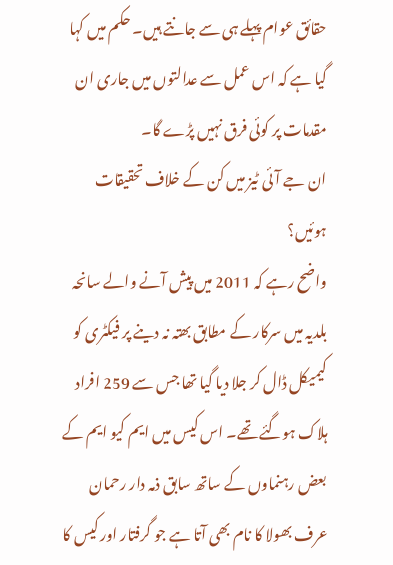حقائق عوام پہلے ہی سے جانتے ہیں۔ حکم میں کہا گیا ہے کہ اس عمل سے عدالتوں میں جاری ان مقدمات پر کوئی فرق نہیں پڑے گا۔
ان جے آئی ٹیز میں کن کے خلاف تحقیقات ہوئیں؟
واضح رہے کہ 2011 میں پیش آنے والے سانحہ بلدیہ میں سرکار کے مطابق بھتہ نہ دینے پر فیکٹری کو کیمیکل ڈال کر جلا دیا گیا تھا جس سے 259 افراد ہلاک ہوگئے تھے۔ اس کیس میں ایم کیو ایم کے بعض رہنماوں کے ساتھ سابق ذمہ دار رحمان عرف بھولا کا نام بھی آتا ہے جو گرفتار اور کیس کا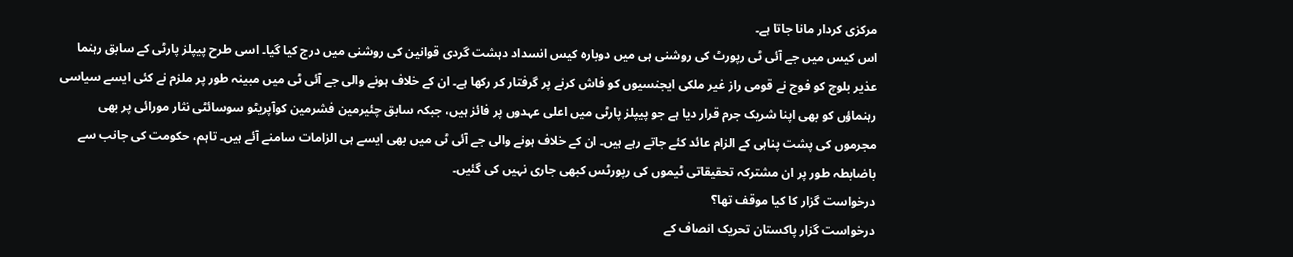مرکزی کردار مانا جاتا ہے۔
اس کیس میں جے آئی ٹی رپورٹ کی روشنی ہی میں دوبارہ کیس انسداد دہشت گردی قوانین کی روشنی میں درج کیا گیا۔ اسی طرح پیپلز پارٹی کے سابق رہنما عذیر بلوچ کو فوج نے قومی راز غیر ملکی ایجنسیوں کو فاش کرنے پر گرفتار کر رکھا ہے۔ ان کے خلاف ہونے والی جے آئی ٹی میں مبینہ طور پر ملزم نے کئی ایسے سیاسی رہنماؤں کو بھی اپنا شریک جرم قرار دیا ہے جو پیپلز پارٹی میں اعلی عہدوں پر فائز ہیں، جبکہ سابق چئیرمین فشرمین کوآپریٹو سوسائٹی نثار مورائی پر بھی مجرموں کی پشت پناہی کے الزام عائد کئے جاتے رہے ہیں۔ ان کے خلاف ہونے والی جے آئی ٹی میں بھی ایسے ہی الزامات سامنے آئے ہیں۔ تاہم، حکومت کی جانب سے باضابطہ طور پر ان مشترکہ تحقیقاتی ٹیموں کی رپورٹس کبھی جاری نہیں کی گئیں۔
درخواست گزار کا کیا موقف تھا؟
درخواست گزار پاکستان تحریک انصاف کے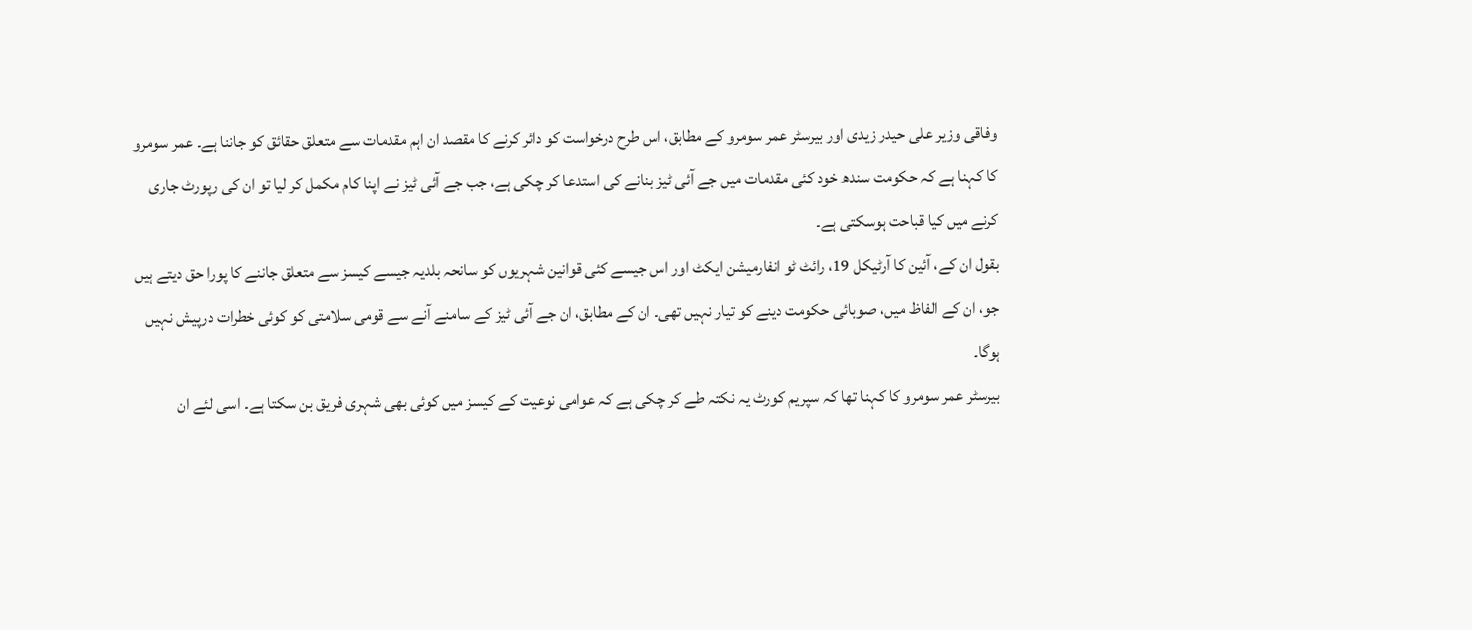وفاقی وزیر علی حیدر زیدی اور بیرسٹر عمر سومرو کے مطابق، اس طرح درخواست کو دائر کرنے کا مقصد ان اہم مقدمات سے متعلق حقائق کو جاننا ہے۔ عمر سومرو کا کہنا ہے کہ حکومت سندھ خود کئی مقدمات میں جے آئی ٹیز بنانے کی استدعا کر چکی ہے، جب جے آئی ٹیز نے اپنا کام مکمل کر لیا تو ان کی رپورٹ جاری کرنے میں کیا قباحت ہوسکتی ہے۔
بقول ان کے، آئین کا آرٹیکل 19، رائٹ ٹو انفارمیشن ایکٹ اور اس جیسے کئی قوانین شہریوں کو سانحہ بلدیہ جیسے کیسز سے متعلق جاننے کا پورا حق دیتے ہیں جو، ان کے الفاظ میں، صوبائی حکومت دینے کو تیار نہیں تھی۔ ان کے مطابق، ان جے آئی ٹیز کے سامنے آنے سے قومی سلامتی کو کوئی خطرات درپیش نہیں ہوگا۔
بیرسٹر عمر سومرو کا کہنا تھا کہ سپریم کورٹ یہ نکتہ طے کر چکی ہے کہ عوامی نوعیت کے کیسز میں کوئی بھی شہری فریق بن سکتا ہے۔ اسی لئے ان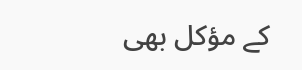کے مؤکل بھی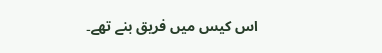اس کیس میں فریق بنے تھے۔